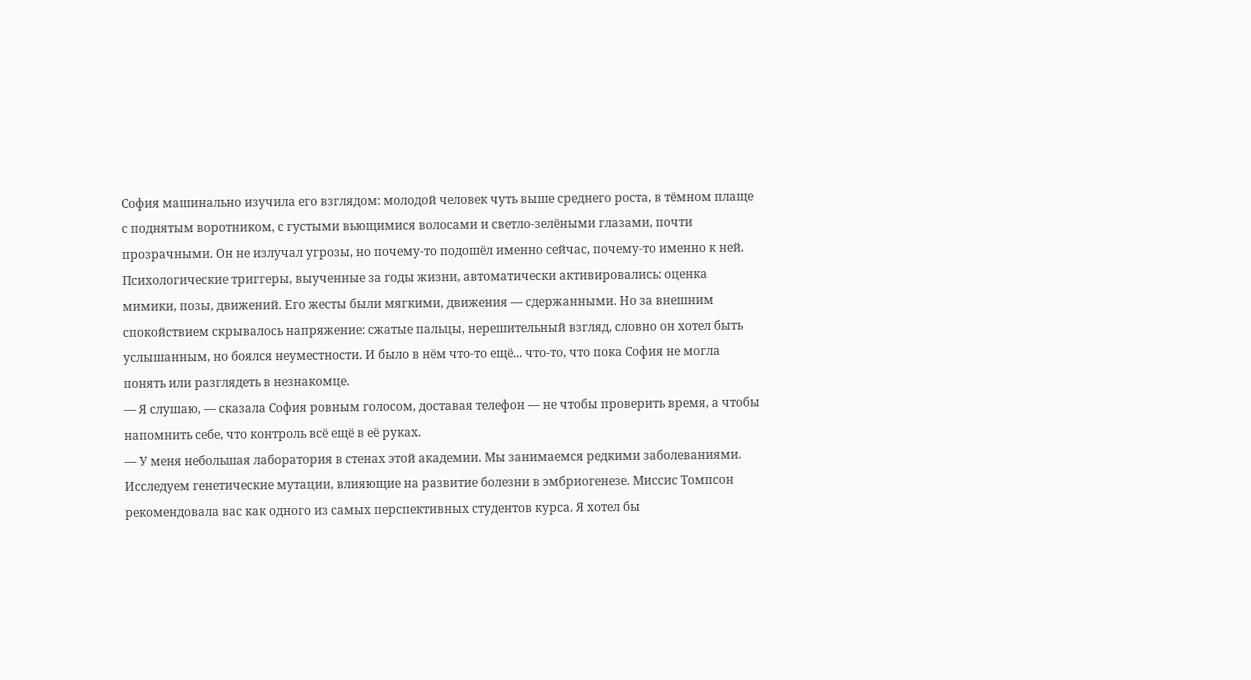София машинально изучила его взглядом: молодой человек чуть выше среднего роста, в тёмном плаще с поднятым воротником, с густыми вьющимися волосами и светло-зелёными глазами, почти прозрачными. Он не излучал угрозы, но почему-то подошёл именно сейчас, почему-то именно к ней.
Психологические триггеры, выученные за годы жизни, автоматически активировались: оценка мимики, позы, движений. Его жесты были мягкими, движения — сдержанными. Но за внешним спокойствием скрывалось напряжение: сжатые пальцы, нерешительный взгляд, словно он хотел быть услышанным, но боялся неуместности. И было в нём что-то ещё... что-то, что пока София не могла понять или разглядеть в незнакомце.
— Я слушаю, — сказала София ровным голосом, доставая телефон — не чтобы проверить время, а чтобы напомнить себе, что контроль всё ещё в её руках.
— У меня небольшая лаборатория в стенах этой академии. Мы занимаемся редкими заболеваниями. Исследуем генетические мутации, влияющие на развитие болезни в эмбриогенезе. Миссис Томпсон рекомендовала вас как одного из самых перспективных студентов курса. Я хотел бы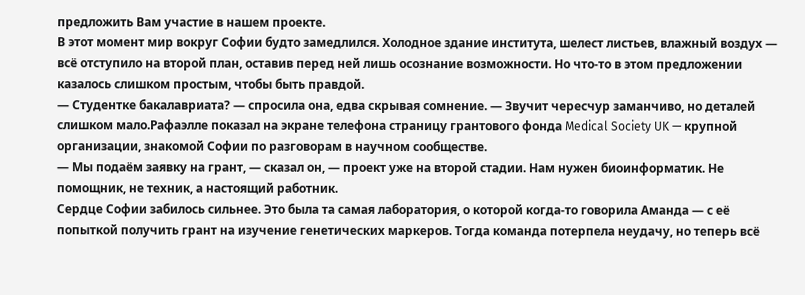предложить Вам участие в нашем проекте.
В этот момент мир вокруг Софии будто замедлился. Холодное здание института, шелест листьев, влажный воздух — всё отступило на второй план, оставив перед ней лишь осознание возможности. Но что-то в этом предложении казалось слишком простым, чтобы быть правдой.
— Студентке бакалавриата? — спросила она, едва скрывая сомнение. — Звучит чересчур заманчиво, но деталей слишком мало.Рафаэлле показал на экране телефона страницу грантового фонда Medical Society UK — крупной организации, знакомой Софии по разговорам в научном сообществе.
— Мы подаём заявку на грант, — сказал он, — проект уже на второй стадии. Нам нужен биоинформатик. Не помощник, не техник, а настоящий работник.
Сердце Софии забилось сильнее. Это была та самая лаборатория, о которой когда-то говорила Аманда — с её попыткой получить грант на изучение генетических маркеров. Тогда команда потерпела неудачу, но теперь всё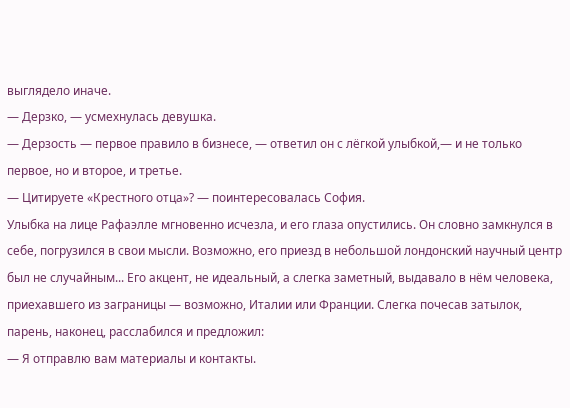выглядело иначе.
— Дерзко, — усмехнулась девушка.
— Дерзость — первое правило в бизнесе, — ответил он с лёгкой улыбкой,— и не только первое, но и второе, и третье.
— Цитируете «Крестного отца»? — поинтересовалась София.
Улыбка на лице Рафаэлле мгновенно исчезла, и его глаза опустились. Он словно замкнулся в себе, погрузился в свои мысли. Возможно, его приезд в небольшой лондонский научный центр был не случайным... Его акцент, не идеальный, а слегка заметный, выдавало в нём человека, приехавшего из заграницы — возможно, Италии или Франции. Слегка почесав затылок, парень, наконец, расслабился и предложил:
— Я отправлю вам материалы и контакты.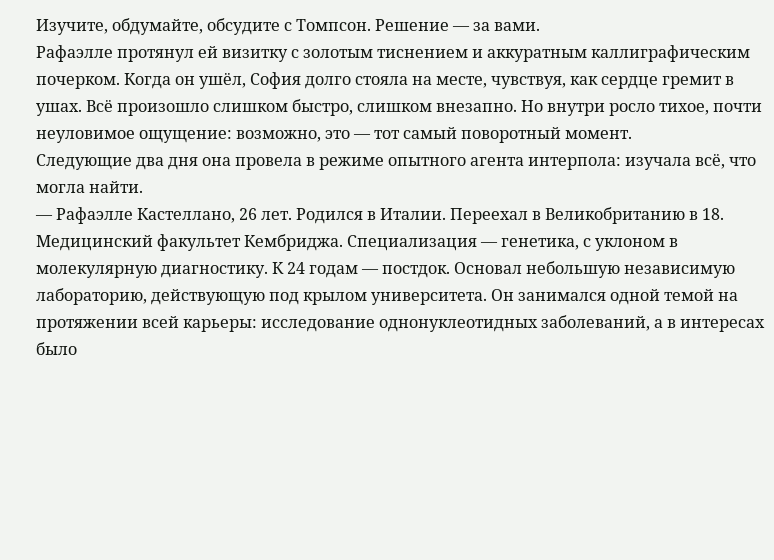Изучите, обдумайте, обсудите с Томпсон. Решение — за вами.
Рафаэлле протянул ей визитку с золотым тиснением и аккуратным каллиграфическим почерком. Когда он ушёл, София долго стояла на месте, чувствуя, как сердце гремит в ушах. Всё произошло слишком быстро, слишком внезапно. Но внутри росло тихое, почти неуловимое ощущение: возможно, это — тот самый поворотный момент.
Следующие два дня она провела в режиме опытного агента интерпола: изучала всё, что могла найти.
— Рафаэлле Кастеллано, 26 лет. Родился в Италии. Переехал в Великобританию в 18. Медицинский факультет Кембриджа. Специализация — генетика, с уклоном в молекулярную диагностику. К 24 годам — постдок. Основал небольшую независимую лабораторию, действующую под крылом университета. Он занимался одной темой на протяжении всей карьеры: исследование однонуклеотидных заболеваний, а в интересах было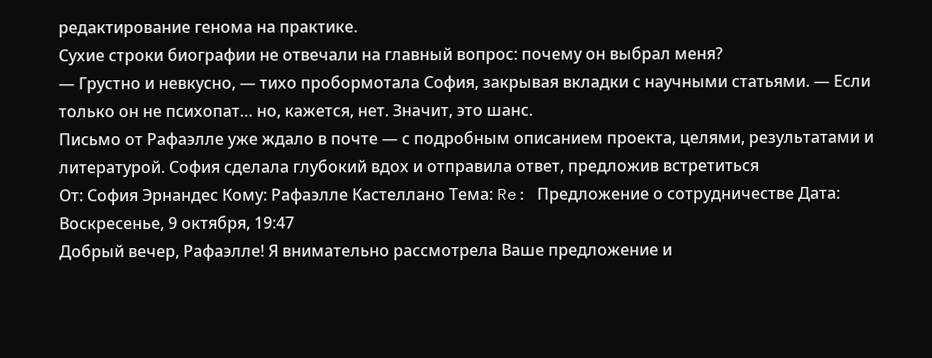редактирование генома на практике.
Сухие строки биографии не отвечали на главный вопрос: почему он выбрал меня?
— Грустно и невкусно, — тихо пробормотала София, закрывая вкладки с научными статьями. — Если только он не психопат… но, кажется, нет. Значит, это шанс.
Письмо от Рафаэлле уже ждало в почте — с подробным описанием проекта, целями, результатами и литературой. София сделала глубокий вдох и отправила ответ, предложив встретиться
От: София Эрнандес Кому: Рафаэлле Кастеллано Тема: Re: Предложение о сотрудничестве Дата: Воскресенье, 9 октября, 19:47
Добрый вечер, Рафаэлле! Я внимательно рассмотрела Ваше предложение и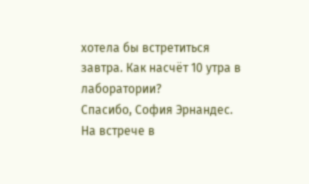хотела бы встретиться завтра. Как насчёт 10 утра в лаборатории?
Спасибо, София Эрнандес.
На встрече в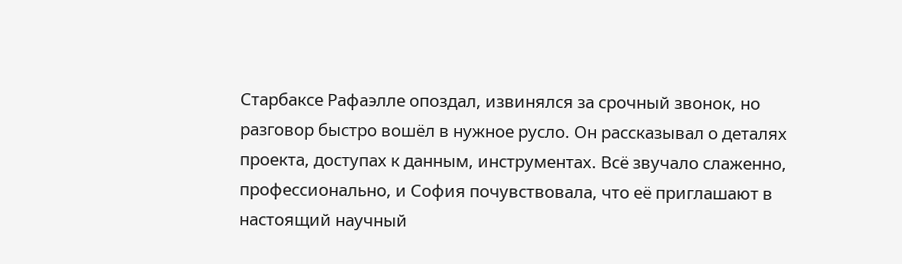Старбаксе Рафаэлле опоздал, извинялся за срочный звонок, но разговор быстро вошёл в нужное русло. Он рассказывал о деталях проекта, доступах к данным, инструментах. Всё звучало слаженно, профессионально, и София почувствовала, что её приглашают в настоящий научный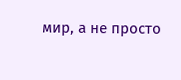мир, а не просто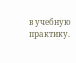в учебную практику.